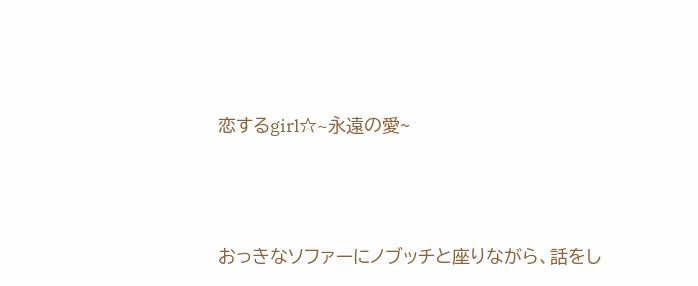恋するgirl☆~永遠の愛~



おっきなソファーにノブッチと座りながら、話をし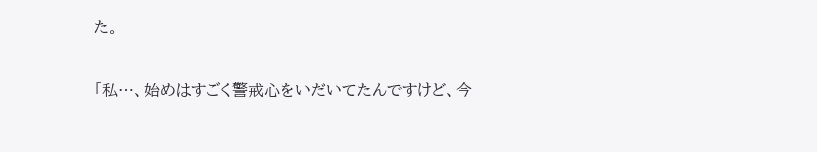た。


「私…、始めはすごく警戒心をいだいてたんですけど、今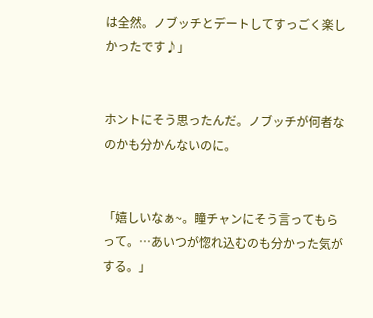は全然。ノブッチとデートしてすっごく楽しかったです♪」


ホントにそう思ったんだ。ノブッチが何者なのかも分かんないのに。


「嬉しいなぁ~。瞳チャンにそう言ってもらって。…あいつが惚れ込むのも分かった気がする。」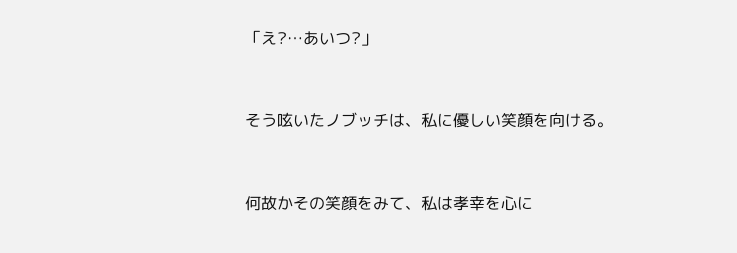「え?…あいつ?」


そう呟いたノブッチは、私に優しい笑顔を向ける。


何故かその笑顔をみて、私は孝幸を心に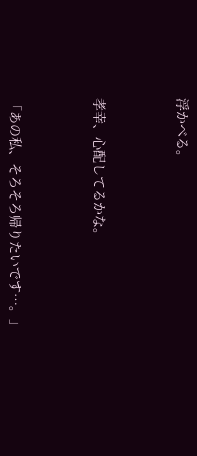浮かべる。



孝幸、心配してるかな。



「あの私、そろそろ帰りたいです…。」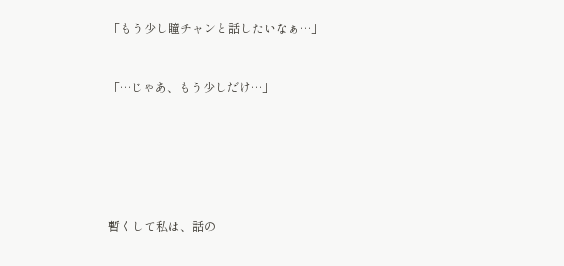「もう少し瞳チャンと話したいなぁ…」


「…じゃあ、もう少しだけ…」






暫くして私は、話の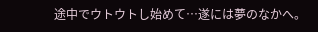途中でウトウトし始めて…遂には夢のなかへ。